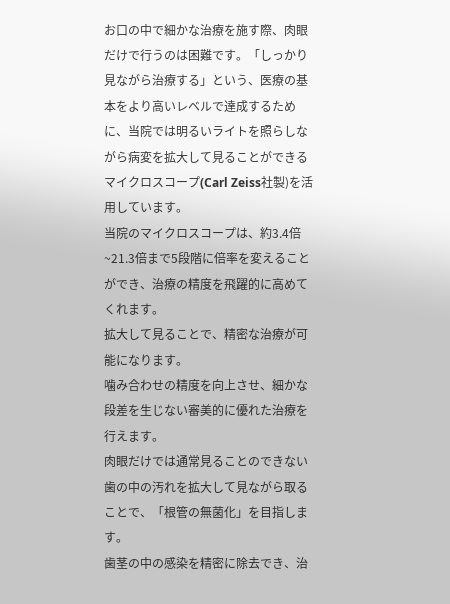お口の中で細かな治療を施す際、肉眼だけで行うのは困難です。「しっかり見ながら治療する」という、医療の基本をより高いレベルで達成するために、当院では明るいライトを照らしながら病変を拡大して見ることができるマイクロスコープ(Carl Zeiss社製)を活用しています。
当院のマイクロスコープは、約3.4倍~21.3倍まで5段階に倍率を変えることができ、治療の精度を飛躍的に高めてくれます。
拡大して見ることで、精密な治療が可能になります。
噛み合わせの精度を向上させ、細かな段差を生じない審美的に優れた治療を行えます。
肉眼だけでは通常見ることのできない歯の中の汚れを拡大して見ながら取ることで、「根管の無菌化」を目指します。
歯茎の中の感染を精密に除去でき、治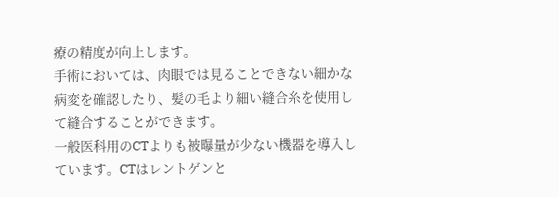療の精度が向上します。
手術においては、肉眼では見ることできない細かな病変を確認したり、髪の毛より細い縫合糸を使用して縫合することができます。
一般医科用のCTよりも被曝量が少ない機器を導入しています。CTはレントゲンと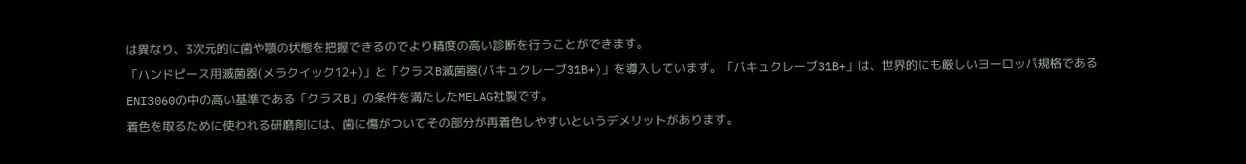は異なり、3次元的に歯や顎の状態を把握できるのでより精度の高い診断を行うことができます。
「ハンドピース用滅菌器(メラクイック12+)」と「クラスB滅菌器(バキュクレーブ31B+)」を導入しています。「バキュクレーブ31B+」は、世界的にも厳しいヨーロッパ規格であるENI3060の中の高い基準である「クラスB」の条件を満たしたMELAG社製です。
着色を取るために使われる研磨剤には、歯に傷がついてその部分が再着色しやすいというデメリットがあります。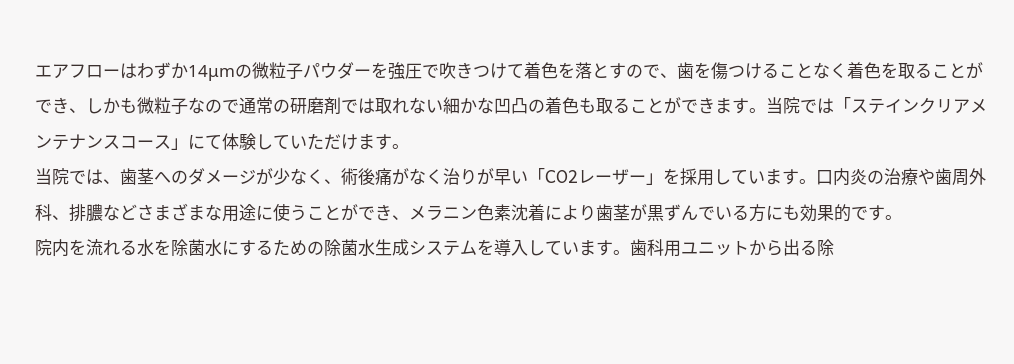エアフローはわずか14μmの微粒子パウダーを強圧で吹きつけて着色を落とすので、歯を傷つけることなく着色を取ることができ、しかも微粒子なので通常の研磨剤では取れない細かな凹凸の着色も取ることができます。当院では「ステインクリアメンテナンスコース」にて体験していただけます。
当院では、歯茎へのダメージが少なく、術後痛がなく治りが早い「CO2レーザー」を採用しています。口内炎の治療や歯周外科、排膿などさまざまな用途に使うことができ、メラニン色素沈着により歯茎が黒ずんでいる方にも効果的です。
院内を流れる水を除菌水にするための除菌水生成システムを導入しています。歯科用ユニットから出る除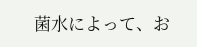菌水によって、お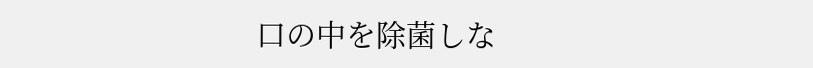口の中を除菌しな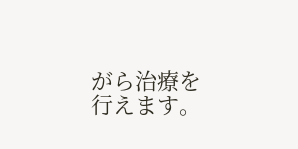がら治療を行えます。